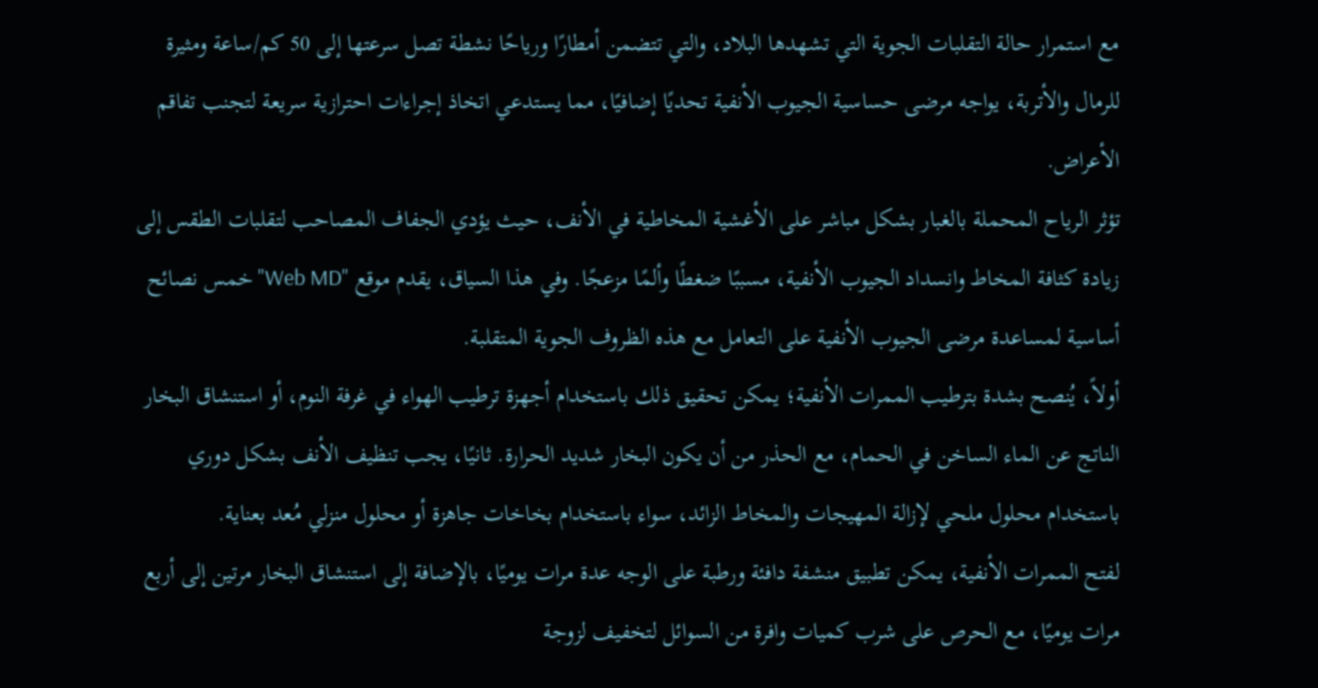مع استمرار حالة التقلبات الجوية التي تشهدها البلاد، والتي تتضمن أمطارًا ورياحًا نشطة تصل سرعتها إلى 50 كم/ساعة ومثيرة للرمال والأتربة، يواجه مرضى حساسية الجيوب الأنفية تحديًا إضافيًا، مما يستدعي اتخاذ إجراءات احترازية سريعة لتجنب تفاقم الأعراض.
تؤثر الرياح المحملة بالغبار بشكل مباشر على الأغشية المخاطية في الأنف، حيث يؤدي الجفاف المصاحب لتقلبات الطقس إلى زيادة كثافة المخاط وانسداد الجيوب الأنفية، مسببًا ضغطًا وألمًا مزعجًا. وفي هذا السياق، يقدم موقع "Web MD" خمس نصائح أساسية لمساعدة مرضى الجيوب الأنفية على التعامل مع هذه الظروف الجوية المتقلبة.
أولاً، يُنصح بشدة بترطيب الممرات الأنفية؛ يمكن تحقيق ذلك باستخدام أجهزة ترطيب الهواء في غرفة النوم، أو استنشاق البخار الناتج عن الماء الساخن في الحمام، مع الحذر من أن يكون البخار شديد الحرارة. ثانيًا، يجب تنظيف الأنف بشكل دوري باستخدام محلول ملحي لإزالة المهيجات والمخاط الزائد، سواء باستخدام بخاخات جاهزة أو محلول منزلي مُعد بعناية.
لفتح الممرات الأنفية، يمكن تطبيق منشفة دافئة ورطبة على الوجه عدة مرات يوميًا، بالإضافة إلى استنشاق البخار مرتين إلى أربع مرات يوميًا، مع الحرص على شرب كميات وافرة من السوائل لتخفيف لزوجة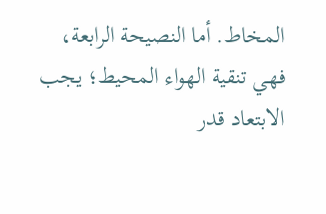المخاط. أما النصيحة الرابعة، فهي تنقية الهواء المحيط؛ يجب الابتعاد قدر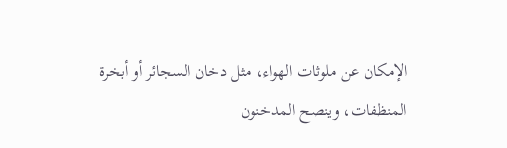الإمكان عن ملوثات الهواء، مثل دخان السجائر أو أبخرة المنظفات، وينصح المدخنون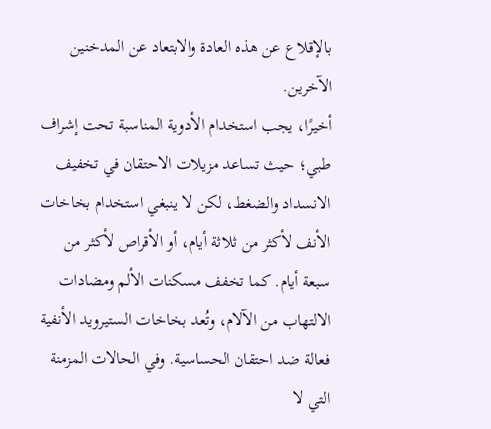بالإقلاع عن هذه العادة والابتعاد عن المدخنين الآخرين.
أخيرًا، يجب استخدام الأدوية المناسبة تحت إشراف طبي؛ حيث تساعد مزيلات الاحتقان في تخفيف الانسداد والضغط، لكن لا ينبغي استخدام بخاخات الأنف لأكثر من ثلاثة أيام، أو الأقراص لأكثر من سبعة أيام. كما تخفف مسكنات الألم ومضادات الالتهاب من الآلام، وتُعد بخاخات الستيرويد الأنفية فعالة ضد احتقان الحساسية. وفي الحالات المزمنة التي لا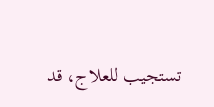تستجيب للعلاج، قد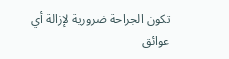تكون الجراحة ضرورية لإزالة أي عوائق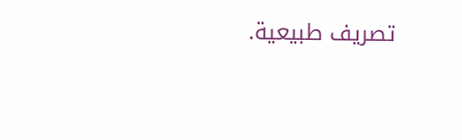تصريف طبيعية.